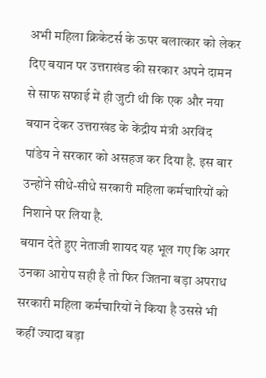अभी महिला क्रिकेटर्स के ऊपर बलात्कार को लेकर दिए बयान पर उत्तराखंड की सरकार अपने दामन से साफ सफाई में ही जुटी थी कि एक और नया बयान देकर उत्तराखंड के केंद्रीय मंत्री अरविंद पांडेय ने सरकार को असहज कर दिया है. इस बार उन्होंने सीधे-सीधे सरकारी महिला कर्मचारियों को निशाने पर लिया है.
बयान देते हुए नेताजी शायद यह भूल गए कि अगर उनका आरोप सही है तो फिर जितना बड़ा अपराध सरकारी महिला कर्मचारियों ने किया है उससे भी कहीं ज्यादा बड़ा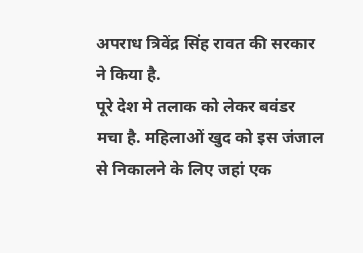अपराध त्रिवेंद्र सिंह रावत की सरकार ने किया है.
पूरे देश मे तलाक को लेकर बवंडर मचा है. महिलाओं खुद को इस जंजाल से निकालने के लिए जहां एक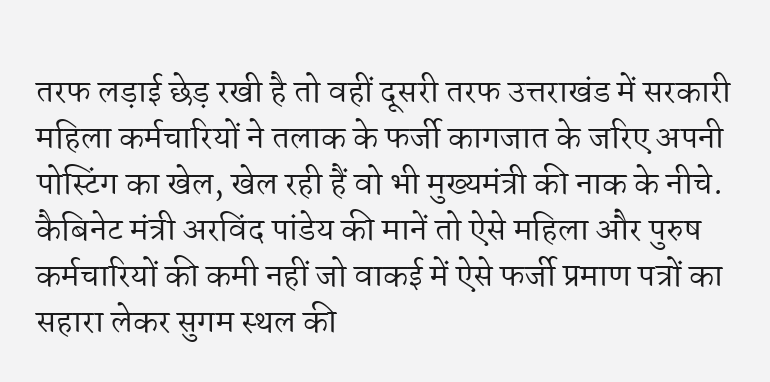तरफ लड़ाई छेड़ रखी है तो वहीं दूसरी तरफ उत्तराखंड में सरकारी महिला कर्मचारियों ने तलाक के फर्जी कागजात के जरिए अपनी पोस्टिंग का खेल, खेल रही हैं वो भी मुख्यमंत्री की नाक के नीचे. कैबिनेट मंत्री अरविंद पांडेय की मानें तो ऐसे महिला और पुरुष कर्मचारियों की कमी नहीं जो वाकई में ऐसे फर्जी प्रमाण पत्रों का सहारा लेकर सुगम स्थल की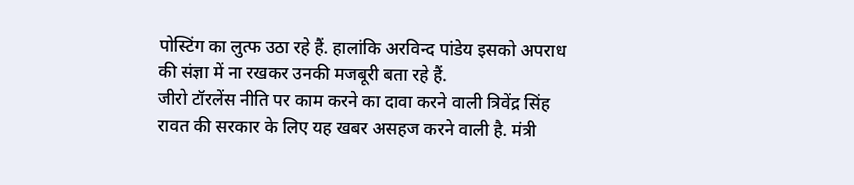पोस्टिंग का लुत्फ उठा रहे हैं. हालांकि अरविन्द पांडेय इसको अपराध की संज्ञा में ना रखकर उनकी मजबूरी बता रहे हैं.
जीरो टॉरलेंस नीति पर काम करने का दावा करने वाली त्रिवेंद्र सिंह रावत की सरकार के लिए यह खबर असहज करने वाली है. मंत्री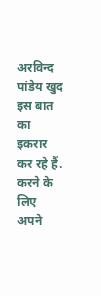अरविन्द पांडेय खुद इस बात का इकरार कर रहे हैं. करने के लिए अपने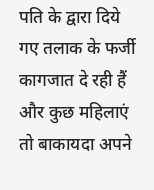पति के द्वारा दिये गए तलाक के फर्जी कागजात दे रही हैं और कुछ महिलाएं तो बाकायदा अपने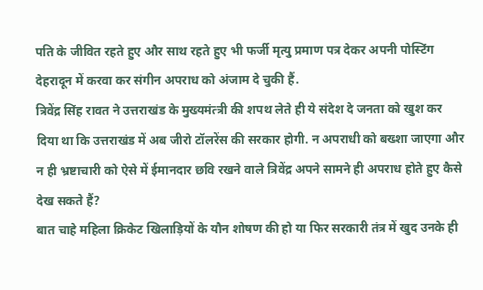पति के जीवित रहते हुए और साथ रहते हुए भी फर्जी मृत्यु प्रमाण पत्र देकर अपनी पोस्टिंग देहरादून में करवा कर संगीन अपराध को अंजाम दे चुकी हैं.
त्रिवेंद्र सिंह रावत ने उत्तराखंड के मुख्यमंत्त्री की शपथ लेते ही ये संदेश दे जनता को खुश कर दिया था कि उत्तराखंड में अब जीरो टॉलरेंस की सरकार होगी. न अपराधी को बख्शा जाएगा और न ही भ्रष्टाचारी को ऐसे में ईमानदार छवि रखने वाले त्रिवेंद्र अपने सामने ही अपराध होते हुए कैसे देख सकते हैं?
बात चाहे महिला क्रिकेट खिलाड़ियों के यौन शोषण की हो या फिर सरकारी तंत्र में खुद उनके ही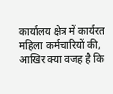कार्यालय क्षेत्र में कार्यरत महिला कर्मचारियों की, आखिर क्या वजह है कि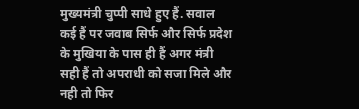मुख्यमंत्री चुप्पी साधे हुए हैं. सवाल कई हैं पर जवाब सिर्फ और सिर्फ प्रदेश के मुखिया के पास ही हैं अगर मंत्री सही हैं तो अपराधी को सजा मिले और नही तो फिर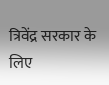त्रिवेंद्र सरकार के लिए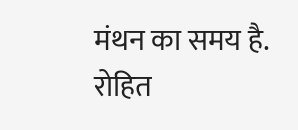मंथन का समय है.
रोहित